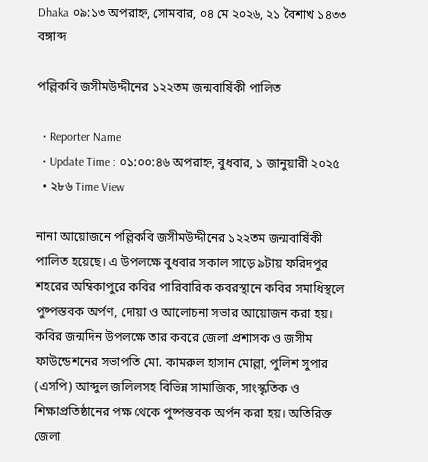Dhaka ০৯:১৩ অপরাহ্ন, সোমবার, ০৪ মে ২০২৬, ২১ বৈশাখ ১৪৩৩ বঙ্গাব্দ

পল্লিকবি জসীমউদ্দীনের ১২২তম জন্মবার্ষিকী পালিত

  • Reporter Name
  • Update Time : ০১:০০:৪৬ অপরাহ্ন, বুধবার, ১ জানুয়ারী ২০২৫
  • ২৮৬ Time View

নানা আয়োজনে পল্লিকবি জসীমউদ্দীনের ১২২তম জন্মবার্ষিকী পালিত হয়েছে। এ উপলক্ষে বুধবার সকাল সাড়ে ৯টায় ফরিদপুর শহরের অম্বিকাপুরে কবির পারিবারিক কবরস্থানে কবির সমাধিস্থলে পুষ্পস্তবক অর্পণ, দোয়া ও আলোচনা সভার আয়োজন করা হয়। কবির জন্মদিন উপলক্ষে তার কবরে জেলা প্রশাসক ও জসীম ফাউন্ডেশনের সভাপতি মো. কামরুল হাসান মোল্লা, পুলিশ সুপার (এসপি) আব্দুল জলিলসহ বিভিন্ন সামাজিক, সাংস্কৃতিক ও শিক্ষাপ্রতিষ্ঠানের পক্ষ থেকে পুষ্পস্তবক অর্পন করা হয়। অতিরিক্ত জেলা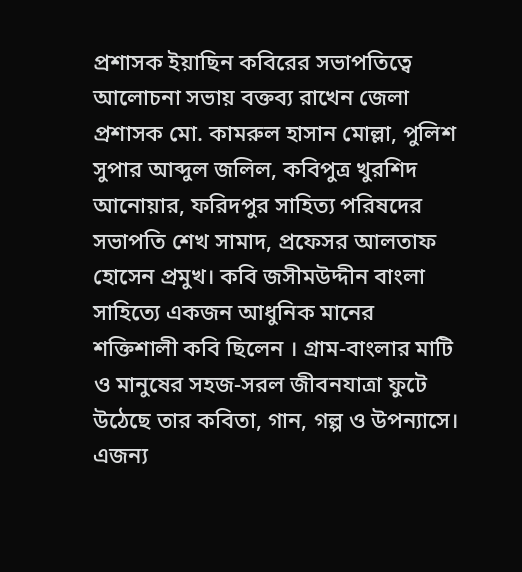প্রশাসক ইয়াছিন কবিরের সভাপতিত্বে আলোচনা সভায় বক্তব্য রাখেন জেলা প্রশাসক মো. কামরুল হাসান মোল্লা, পুলিশ সুপার আব্দুল জলিল, কবিপুত্র খুরশিদ আনোয়ার, ফরিদপুর সাহিত্য পরিষদের সভাপতি শেখ সামাদ, প্রফেসর আলতাফ হোসেন প্রমুখ। কবি জসীমউদ্দীন বাংলা সাহিত্যে একজন আধুনিক মানের শক্তিশালী কবি ছিলেন । গ্রাম-বাংলার মাটি ও মানুষের সহজ-সরল জীবনযাত্রা ফুটে উঠেছে তার কবিতা, গান, গল্প ও উপন্যাসে। এজন্য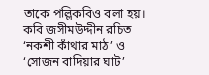তাকে পল্লিকবিও বলা হয়। কবি জসীমউদ্দীন রচিত ‘নকশী কাঁথার মাঠ’ ও ‘সোজন বাদিয়ার ঘাট’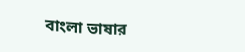বাংলা ভাষার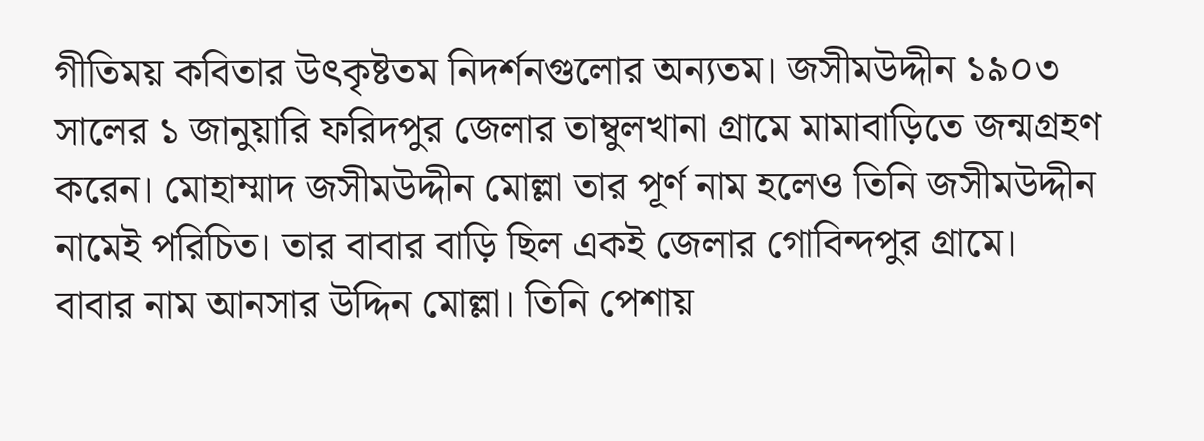গীতিময় কবিতার উৎকৃষ্টতম নিদর্শনগুলোর অন্যতম। জসীমউদ্দীন ১৯০৩ সালের ১ জানুয়ারি ফরিদপুর জেলার তাম্বুলখানা গ্রামে মামাবাড়িতে জন্মগ্রহণ করেন। মোহাম্মাদ জসীমউদ্দীন মোল্লা তার পূর্ণ নাম হলেও তিনি জসীমউদ্দীন নামেই পরিচিত। তার বাবার বাড়ি ছিল একই জেলার গোবিন্দপুর গ্রামে। বাবার নাম আনসার উদ্দিন মোল্লা। তিনি পেশায়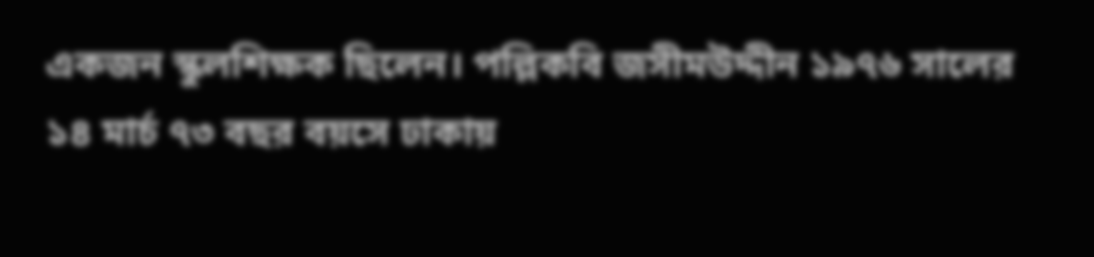একজন স্কুলশিক্ষক ছিলেন। পল্লিকবি জসীমউদ্দীন ১৯৭৬ সালের ১৪ মার্চ ৭৩ বছর বয়সে ঢাকায়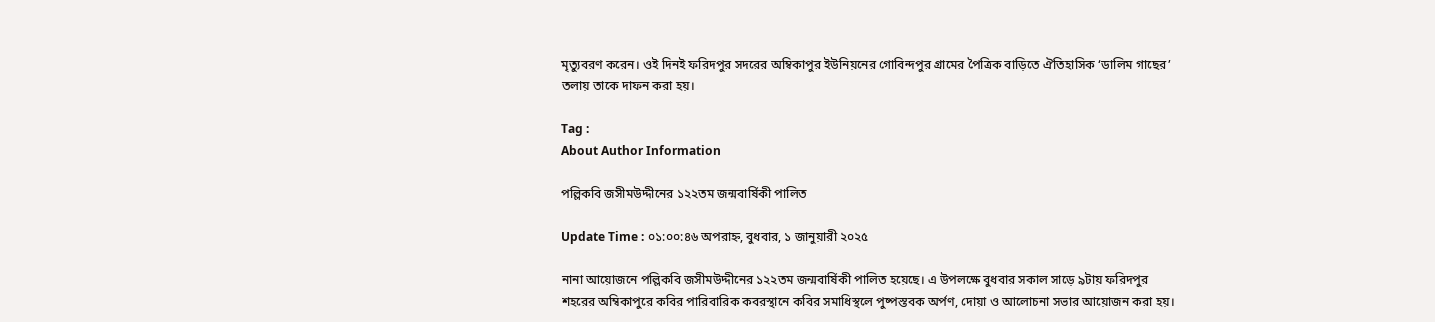মৃত্যুবরণ করেন। ওই দিনই ফরিদপুর সদরের অম্বিকাপুর ইউনিয়নের গোবিন্দপুর গ্রামের পৈত্রিক বাড়িতে ঐতিহাসিক ‘ডালিম গাছের’ তলায় তাকে দাফন করা হয়।

Tag :
About Author Information

পল্লিকবি জসীমউদ্দীনের ১২২তম জন্মবার্ষিকী পালিত

Update Time : ০১:০০:৪৬ অপরাহ্ন, বুধবার, ১ জানুয়ারী ২০২৫

নানা আয়োজনে পল্লিকবি জসীমউদ্দীনের ১২২তম জন্মবার্ষিকী পালিত হয়েছে। এ উপলক্ষে বুধবার সকাল সাড়ে ৯টায় ফরিদপুর শহরের অম্বিকাপুরে কবির পারিবারিক কবরস্থানে কবির সমাধিস্থলে পুষ্পস্তবক অর্পণ, দোয়া ও আলোচনা সভার আয়োজন করা হয়।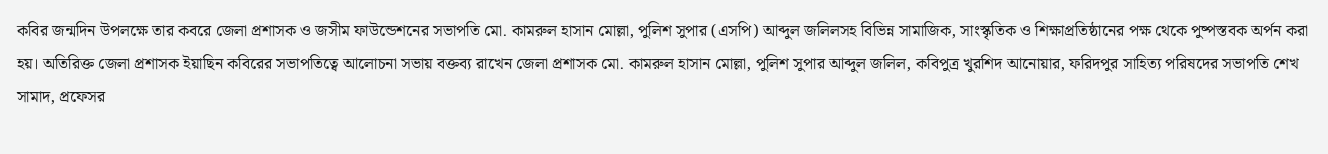কবির জন্মদিন উপলক্ষে তার কবরে জেলা প্রশাসক ও জসীম ফাউন্ডেশনের সভাপতি মো. কামরুল হাসান মোল্লা, পুলিশ সুপার (এসপি) আব্দুল জলিলসহ বিভিন্ন সামাজিক, সাংস্কৃতিক ও শিক্ষাপ্রতিষ্ঠানের পক্ষ থেকে পুষ্পস্তবক অর্পন করা হয়। অতিরিক্ত জেলা প্রশাসক ইয়াছিন কবিরের সভাপতিত্বে আলোচনা সভায় বক্তব্য রাখেন জেলা প্রশাসক মো. কামরুল হাসান মোল্লা, পুলিশ সুপার আব্দুল জলিল, কবিপুত্র খুরশিদ আনোয়ার, ফরিদপুর সাহিত্য পরিষদের সভাপতি শেখ সামাদ, প্রফেসর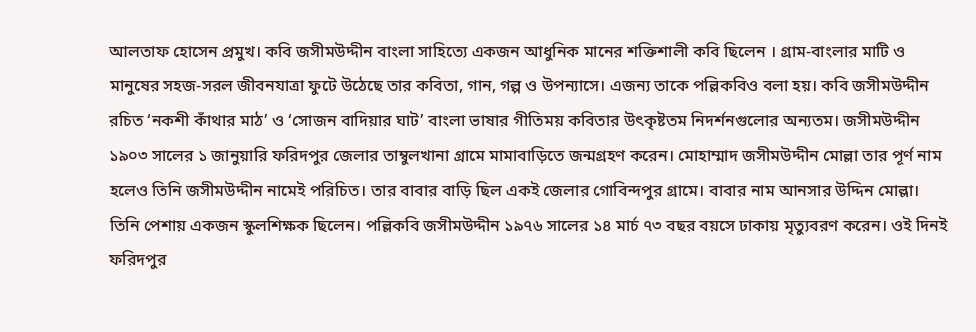আলতাফ হোসেন প্রমুখ। কবি জসীমউদ্দীন বাংলা সাহিত্যে একজন আধুনিক মানের শক্তিশালী কবি ছিলেন । গ্রাম-বাংলার মাটি ও মানুষের সহজ-সরল জীবনযাত্রা ফুটে উঠেছে তার কবিতা, গান, গল্প ও উপন্যাসে। এজন্য তাকে পল্লিকবিও বলা হয়। কবি জসীমউদ্দীন রচিত ‘নকশী কাঁথার মাঠ’ ও ‘সোজন বাদিয়ার ঘাট’ বাংলা ভাষার গীতিময় কবিতার উৎকৃষ্টতম নিদর্শনগুলোর অন্যতম। জসীমউদ্দীন ১৯০৩ সালের ১ জানুয়ারি ফরিদপুর জেলার তাম্বুলখানা গ্রামে মামাবাড়িতে জন্মগ্রহণ করেন। মোহাম্মাদ জসীমউদ্দীন মোল্লা তার পূর্ণ নাম হলেও তিনি জসীমউদ্দীন নামেই পরিচিত। তার বাবার বাড়ি ছিল একই জেলার গোবিন্দপুর গ্রামে। বাবার নাম আনসার উদ্দিন মোল্লা। তিনি পেশায় একজন স্কুলশিক্ষক ছিলেন। পল্লিকবি জসীমউদ্দীন ১৯৭৬ সালের ১৪ মার্চ ৭৩ বছর বয়সে ঢাকায় মৃত্যুবরণ করেন। ওই দিনই ফরিদপুর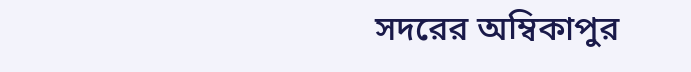সদরের অম্বিকাপুর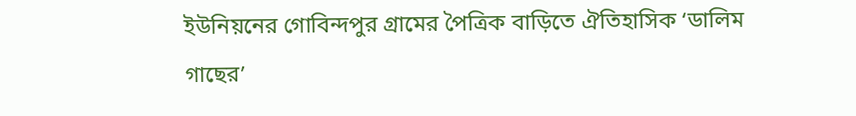ইউনিয়নের গোবিন্দপুর গ্রামের পৈত্রিক বাড়িতে ঐতিহাসিক ‘ডালিম গাছের’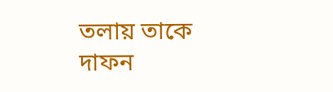তলায় তাকে দাফন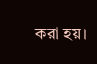করা হয়।